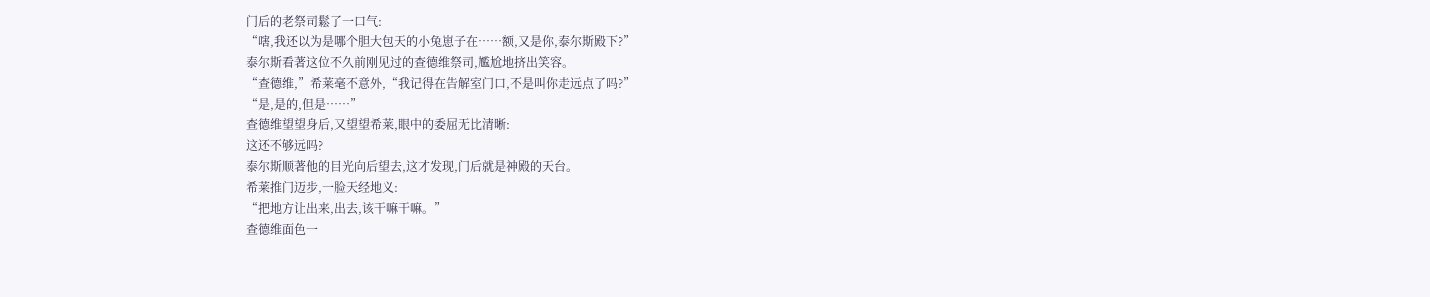门后的老祭司鬆了一口气:
“嗐,我还以为是哪个胆大包天的小兔崽子在……额,又是你,泰尔斯殿下?”
泰尔斯看著这位不久前刚见过的查德维祭司,尷尬地挤出笑容。
“查德维,”希莱毫不意外,“我记得在告解室门口,不是叫你走远点了吗?”
“是,是的,但是……”
查德维望望身后,又望望希莱,眼中的委屈无比清晰:
这还不够远吗?
泰尔斯顺著他的目光向后望去,这才发现,门后就是神殿的天台。
希莱推门迈步,一脸天经地义:
“把地方让出来,出去,该干嘛干嘛。”
查德维面色一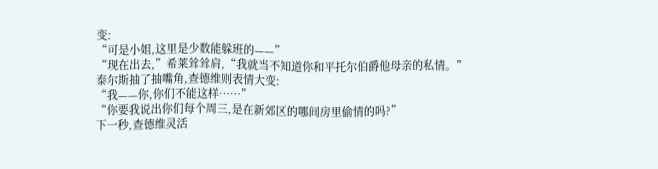变:
“可是小姐,这里是少数能躲班的——”
“现在出去,”希莱耸耸肩,“我就当不知道你和平托尔伯爵他母亲的私情。”
泰尔斯抽了抽嘴角,查德维则表情大变:
“我——你,你们不能这样……”
“你要我说出你们每个周三,是在新郊区的哪间房里偷情的吗?”
下一秒,查德维灵活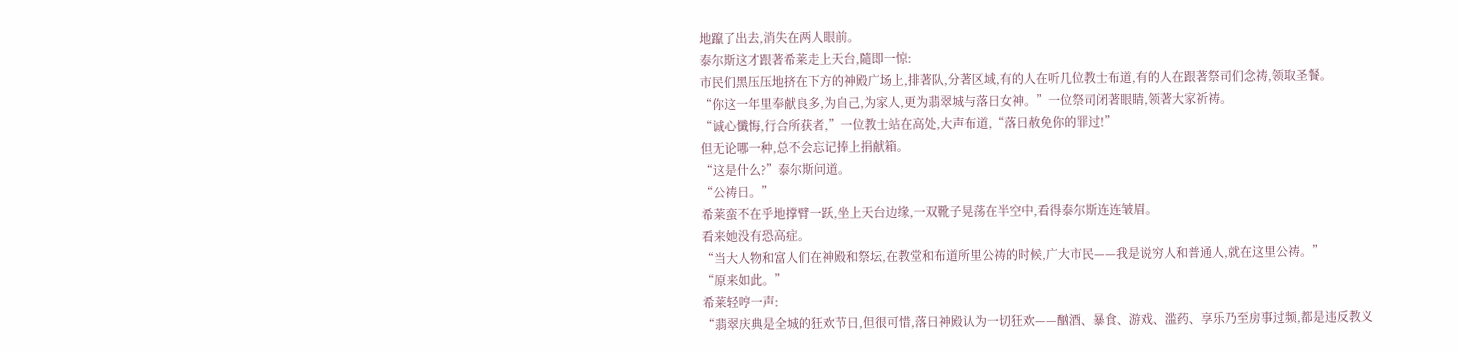地躥了出去,消失在两人眼前。
泰尔斯这才跟著希莱走上天台,隨即一惊:
市民们黑压压地挤在下方的神殿广场上,排著队,分著区域,有的人在听几位教士布道,有的人在跟著祭司们念祷,领取圣餐。
“你这一年里奉献良多,为自己,为家人,更为翡翠城与落日女神。”一位祭司闭著眼睛,领著大家祈祷。
“诚心懺悔,行合所获者,”一位教士站在高处,大声布道,“落日赦免你的罪过!”
但无论哪一种,总不会忘记捧上捐献箱。
“这是什么?”泰尔斯问道。
“公祷日。”
希莱蛮不在乎地撑臂一跃,坐上天台边缘,一双靴子晃荡在半空中,看得泰尔斯连连皱眉。
看来她没有恐高症。
“当大人物和富人们在神殿和祭坛,在教堂和布道所里公祷的时候,广大市民——我是说穷人和普通人,就在这里公祷。”
“原来如此。”
希莱轻哼一声:
“翡翠庆典是全城的狂欢节日,但很可惜,落日神殿认为一切狂欢——酗酒、暴食、游戏、滥药、享乐乃至房事过频,都是违反教义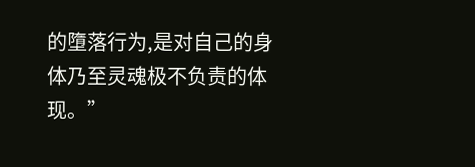的墮落行为,是对自己的身体乃至灵魂极不负责的体现。”